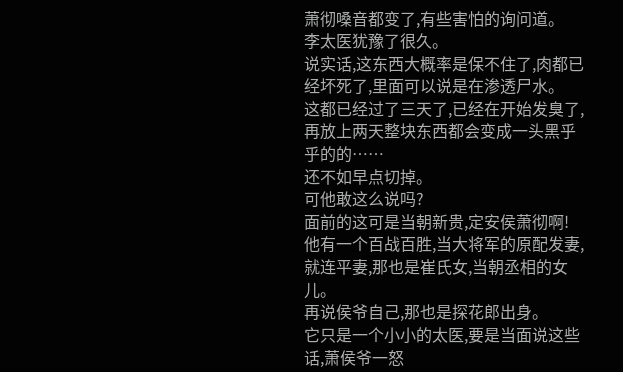萧彻嗓音都变了,有些害怕的询问道。
李太医犹豫了很久。
说实话,这东西大概率是保不住了,肉都已经坏死了,里面可以说是在渗透尸水。
这都已经过了三天了,已经在开始发臭了,再放上两天整块东西都会变成一头黑乎乎的的……
还不如早点切掉。
可他敢这么说吗?
面前的这可是当朝新贵,定安侯萧彻啊!
他有一个百战百胜,当大将军的原配发妻,就连平妻,那也是崔氏女,当朝丞相的女儿。
再说侯爷自己,那也是探花郎出身。
它只是一个小小的太医,要是当面说这些话,萧侯爷一怒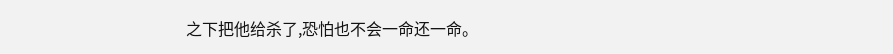之下把他给杀了,恐怕也不会一命还一命。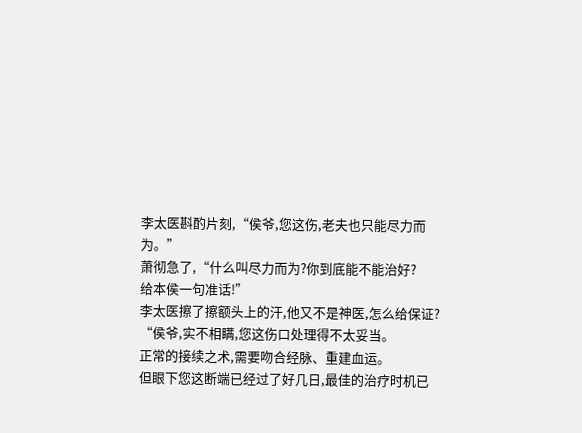李太医斟酌片刻,“侯爷,您这伤,老夫也只能尽力而为。”
萧彻急了,“什么叫尽力而为?你到底能不能治好?
给本侯一句准话!”
李太医擦了擦额头上的汗,他又不是神医,怎么给保证?
“侯爷,实不相瞒,您这伤口处理得不太妥当。
正常的接续之术,需要吻合经脉、重建血运。
但眼下您这断端已经过了好几日,最佳的治疗时机已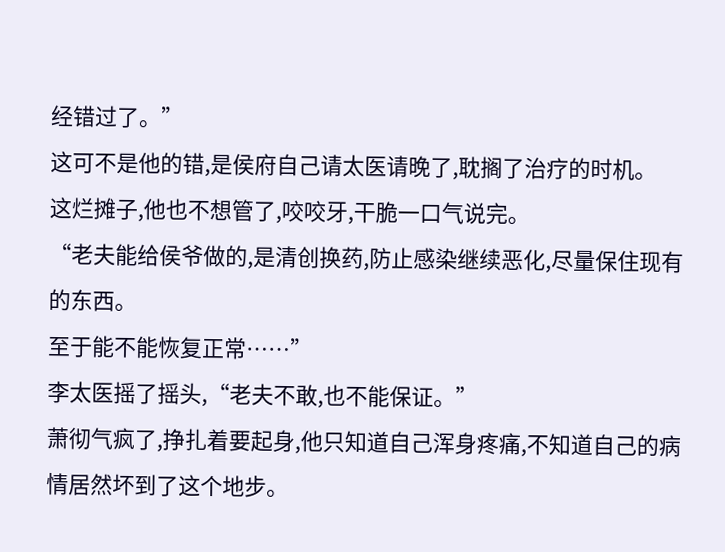经错过了。”
这可不是他的错,是侯府自己请太医请晚了,耽搁了治疗的时机。
这烂摊子,他也不想管了,咬咬牙,干脆一口气说完。
“老夫能给侯爷做的,是清创换药,防止感染继续恶化,尽量保住现有的东西。
至于能不能恢复正常……”
李太医摇了摇头,“老夫不敢,也不能保证。”
萧彻气疯了,挣扎着要起身,他只知道自己浑身疼痛,不知道自己的病情居然坏到了这个地步。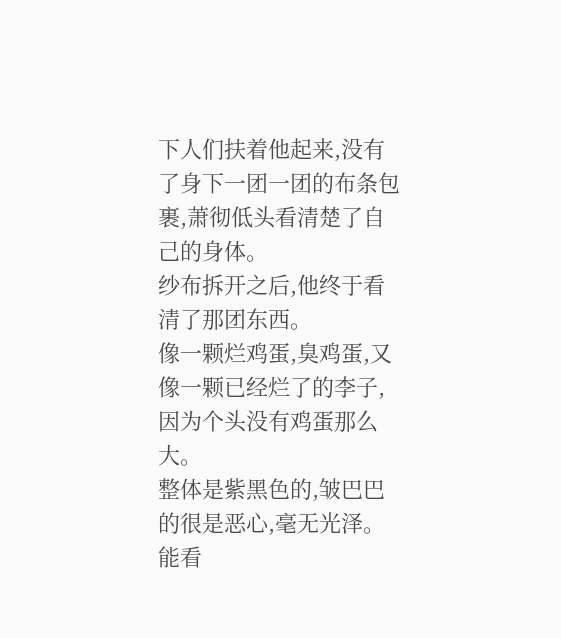下人们扶着他起来,没有了身下一团一团的布条包裹,萧彻低头看清楚了自己的身体。
纱布拆开之后,他终于看清了那团东西。
像一颗烂鸡蛋,臭鸡蛋,又像一颗已经烂了的李子,因为个头没有鸡蛋那么大。
整体是紫黑色的,皱巴巴的很是恶心,毫无光泽。
能看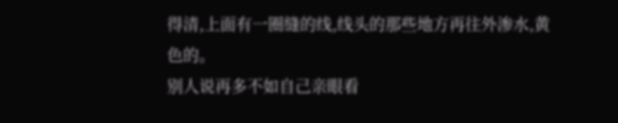得清,上面有一圈缝的线,线头的那些地方再往外渗水,黄色的。
别人说再多不如自己亲眼看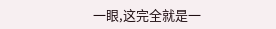一眼,这完全就是一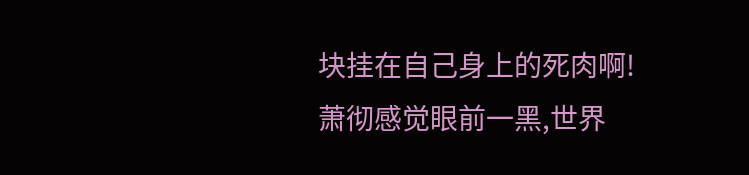块挂在自己身上的死肉啊!
萧彻感觉眼前一黑,世界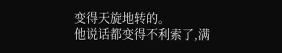变得天旋地转的。
他说话都变得不利索了,满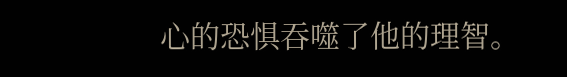心的恐惧吞噬了他的理智。